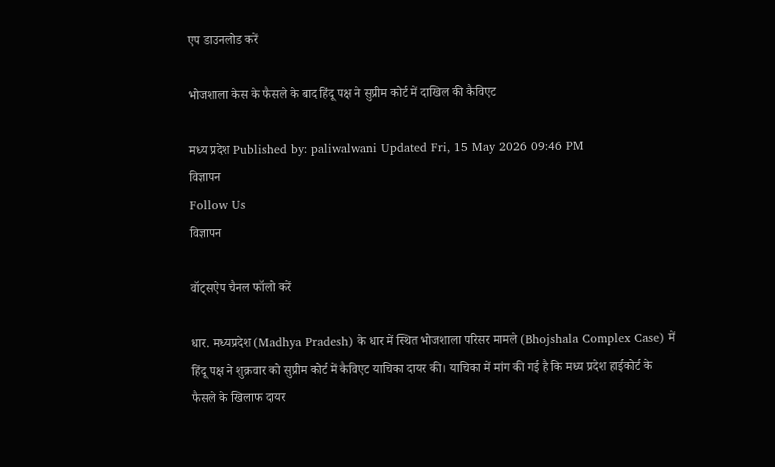एप डाउनलोड करें

भोजशाला केस के फैसले के बाद हिंदू पक्ष ने सुप्रीम कोर्ट में दाखिल की कैविएट

मध्य प्रदेश Published by: paliwalwani Updated Fri, 15 May 2026 09:46 PM
विज्ञापन
Follow Us
विज्ञापन

वॉट्सऐप चैनल फॉलो करें

धार. मध्यप्रदेश (Madhya Pradesh) के धार में स्थित भोजशाला परिसर मामले (Bhojshala Complex Case) में हिंदू पक्ष ने शुक्रवार को सुप्रीम कोर्ट में कैविएट याचिका दायर की। याचिका में मांग की गई है कि मध्य प्रदेश हाईकोर्ट के फैसले के खिलाफ दायर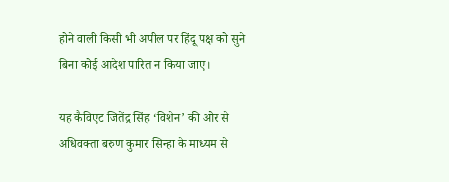होने वाली किसी भी अपील पर हिंदू पक्ष को सुने बिना कोई आदेश पारित न किया जाए।

यह कैविएट जितेंद्र सिंह ‘विशेन’ की ओर से अधिवक्ता बरुण कुमार सिन्हा के माध्यम से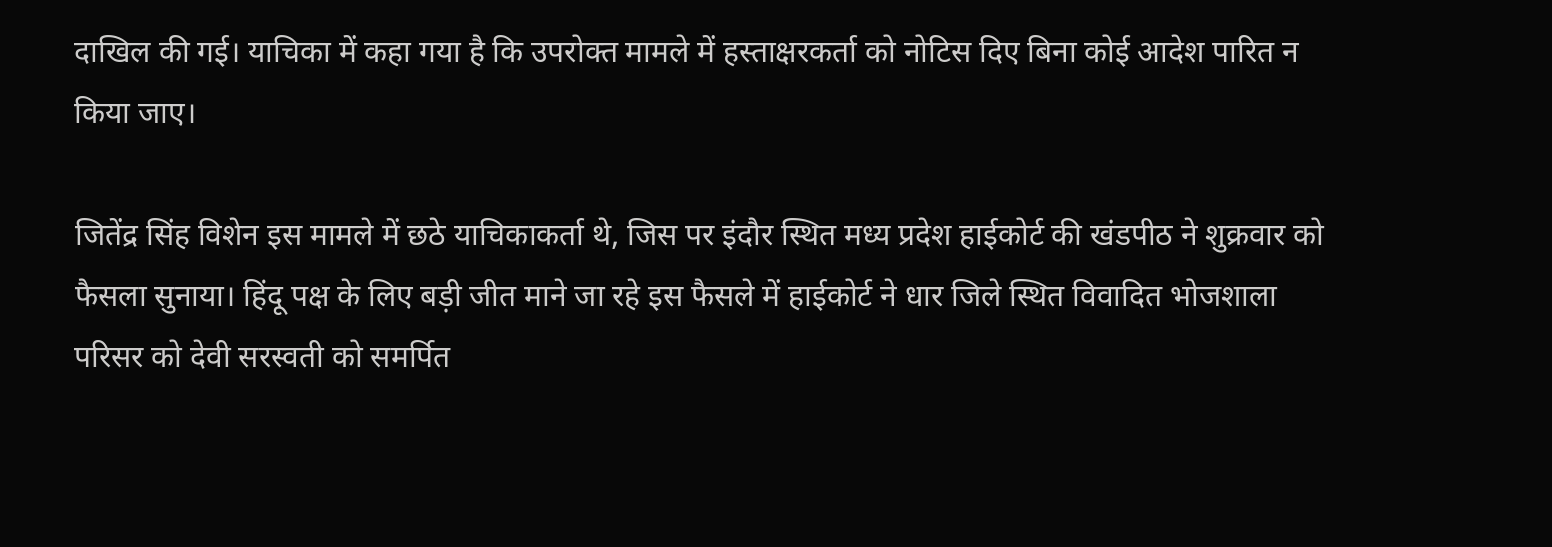दाखिल की गई। याचिका में कहा गया है कि उपरोक्त मामले में हस्ताक्षरकर्ता को नोटिस दिए बिना कोई आदेश पारित न किया जाए।

जितेंद्र सिंह विशेन इस मामले में छठे याचिकाकर्ता थे, जिस पर इंदौर स्थित मध्य प्रदेश हाईकोर्ट की खंडपीठ ने शुक्रवार को फैसला सुनाया। हिंदू पक्ष के लिए बड़ी जीत माने जा रहे इस फैसले में हाईकोर्ट ने धार जिले स्थित विवादित भोजशाला परिसर को देवी सरस्वती को समर्पित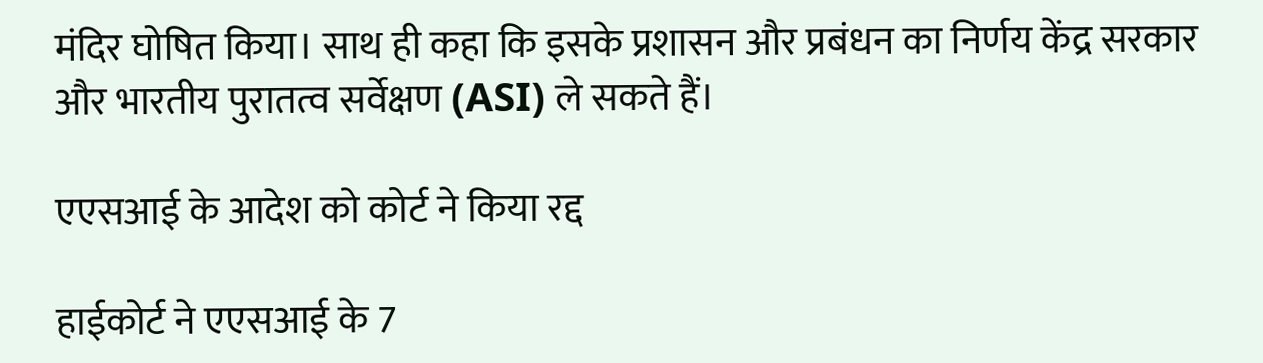मंदिर घोषित किया। साथ ही कहा कि इसके प्रशासन और प्रबंधन का निर्णय केंद्र सरकार और भारतीय पुरातत्व सर्वेक्षण (ASI) ले सकते हैं।

एएसआई के आदेश को कोर्ट ने किया रद्द

हाईकोर्ट ने एएसआई के 7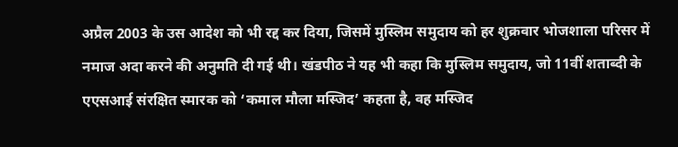अप्रैल 2003 के उस आदेश को भी रद्द कर दिया, जिसमें मुस्लिम समुदाय को हर शुक्रवार भोजशाला परिसर में नमाज अदा करने की अनुमति दी गई थी। खंडपीठ ने यह भी कहा कि मुस्लिम समुदाय, जो 11वीं शताब्दी के एएसआई संरक्षित स्मारक को ‘कमाल मौला मस्जिद’ कहता है, वह मस्जिद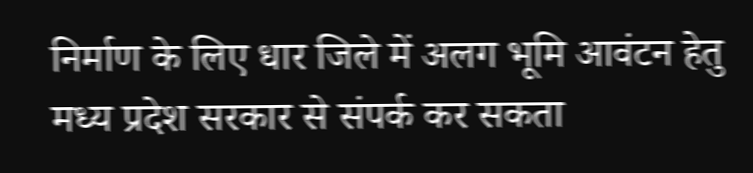निर्माण के लिए धार जिले में अलग भूमि आवंटन हेतु मध्य प्रदेश सरकार से संपर्क कर सकता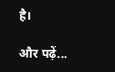है।

और पढ़ें...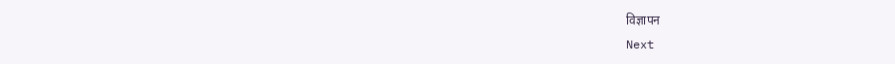विज्ञापन
Next